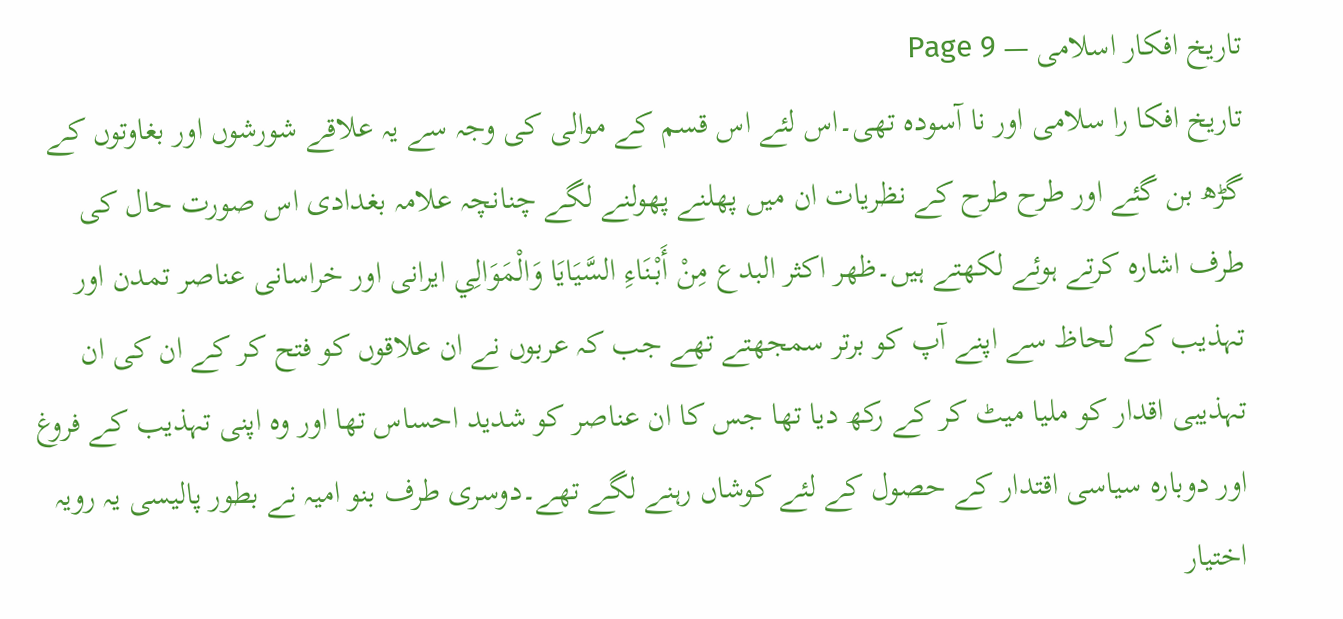تاریخ افکار اسلامی — Page 9
تاریخ افکا را سلامی اور نا آسودہ تھی۔اس لئے اس قسم کے موالی کی وجہ سے یہ علاقے شورشوں اور بغاوتوں کے گڑھ بن گئے اور طرح طرح کے نظریات ان میں پھلنے پھولنے لگے چنانچہ علامہ بغدادی اس صورت حال کی طرف اشارہ کرتے ہوئے لکھتے ہیں۔ظهر اكثر البدع مِنْ أَبْنَاءِ السَّيَايَا وَالْمَوَالِي ایرانی اور خراسانی عناصر تمدن اور تہذیب کے لحاظ سے اپنے آپ کو برتر سمجھتے تھے جب کہ عربوں نے ان علاقوں کو فتح کر کے ان کی ان تہذیبی اقدار کو ملیا میٹ کر کے رکھ دیا تھا جس کا ان عناصر کو شدید احساس تھا اور وہ اپنی تہذیب کے فروغ اور دوبارہ سیاسی اقتدار کے حصول کے لئے کوشاں رہنے لگے تھے۔دوسری طرف بنو امیہ نے بطور پالیسی یہ رویہ اختیار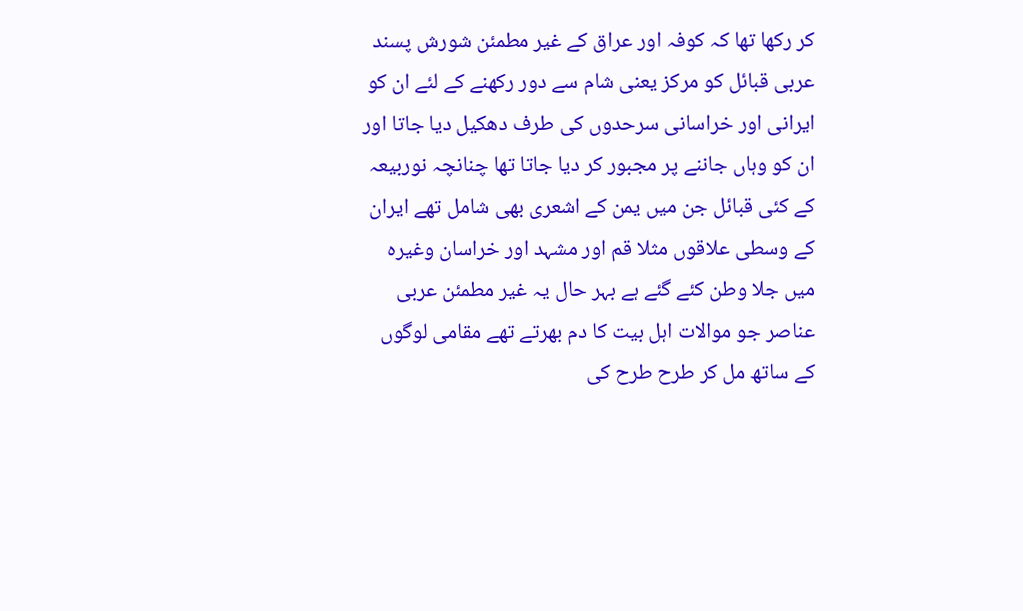کر رکھا تھا کہ کوفہ اور عراق کے غیر مطمئن شورش پسند عربی قبائل کو مرکز یعنی شام سے دور رکھنے کے لئے ان کو ایرانی اور خراسانی سرحدوں کی طرف دھکیل دیا جاتا اور ان کو وہاں جاننے پر مجبور کر دیا جاتا تھا چنانچہ نوربیعہ کے کئی قبائل جن میں یمن کے اشعری بھی شامل تھے ایران کے وسطی علاقوں مثلا قم اور مشہد اور خراسان وغیرہ میں جلا وطن کئے گئے ہے بہر حال یہ غیر مطمئن عربی عناصر جو موالات اہل بیت کا دم بھرتے تھے مقامی لوگوں کے ساتھ مل کر طرح طرح کی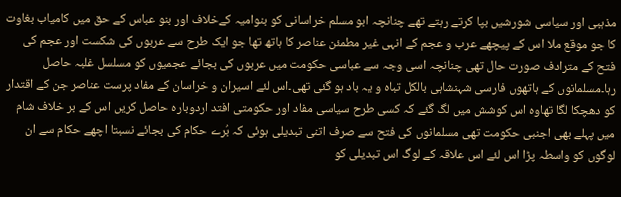مذہبی اور سیاسی شورشیں بپا کرتے رہتے تھے چنانچہ ابو مسلم خراسانی کو بنوامیہ کےخلاف اور بنو عباس کے حق میں کامیاب بغاوت کا جو موقع ملا اس کے پیچھے عرب و عجم کے انہی غیر مطمئن عناصر کا ہاتھ تھا جو ایک طرح سے عربوں کی شکست اور عجم کی فتح کے مترادف صورت حال تھی چنانچہ اسی وجہ سے عباسی حکومت میں عربوں کی بجائے عجمیوں کو مسلسل غلبہ حاصل رہا۔مسلمانوں کے ہاتھوں فارسی شہنشاہی بالکل تباہ و یہ باد ہو گئی تھی۔اس لئے اسیران و خراسان کے مفاد پرست عناصر جن کے اقتدار کو دھچکا لگا تھاوہ اس کوشش میں لگ گئے کہ کسی طرح سیاسی مفاد اور حکومتی افتد اردوبارہ حاصل کریں اس کے بر خلاف شام میں پہلے بھی اجنبی حکومت تھی مسلمانوں کی فتح سے صرف اتنی تبدیلی ہوئی کہ بُرے حکام کی بجائے نسبتا اچھے حکام سے ان لوگوں کو واسطہ پڑا اس لئے اس علاقہ کے لوگ اس تبدیلی کو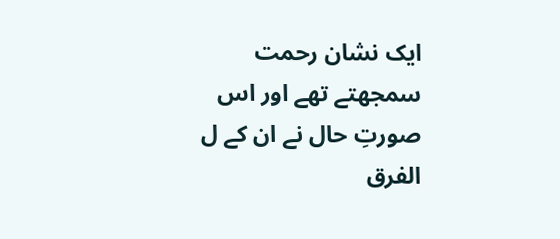ایک نشان رحمت سمجھتے تھے اور اس صورتِ حال نے ان کے ل الفرق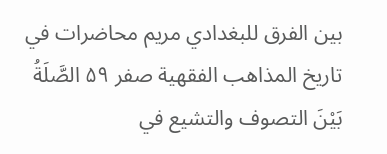بين الفرق للبغدادي مريم محاضرات في تاريخ المذاهب الفقهية صفر ۵۹ الصَّلَةُ بَيْنَ التصوف والتشيع في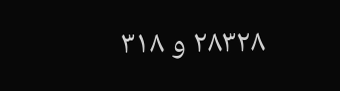۲۸۳۲۸ و ۳۱۸